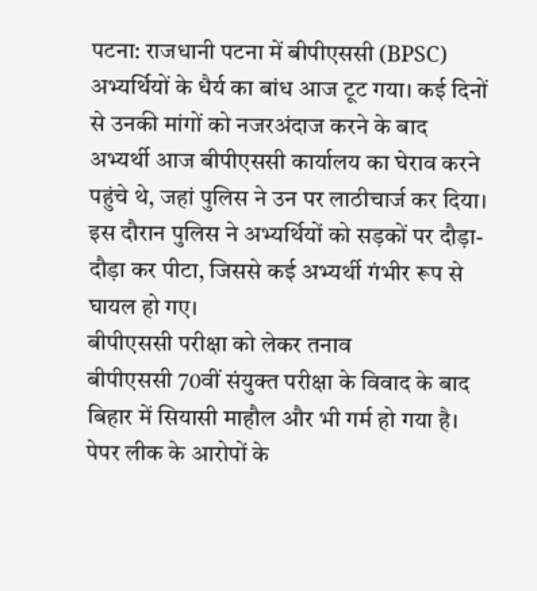पटना: राजधानी पटना में बीपीएससी (BPSC) अभ्यर्थियों के धैर्य का बांध आज टूट गया। कई दिनों से उनकी मांगों को नजरअंदाज करने के बाद अभ्यर्थी आज बीपीएससी कार्यालय का घेराव करने पहुंचे थे, जहां पुलिस ने उन पर लाठीचार्ज कर दिया। इस दौरान पुलिस ने अभ्यर्थियों को सड़कों पर दौड़ा-दौड़ा कर पीटा, जिससे कई अभ्यर्थी गंभीर रूप से घायल हो गए।
बीपीएससी परीक्षा को लेकर तनाव
बीपीएससी 70वीं संयुक्त परीक्षा के विवाद के बाद बिहार में सियासी माहौल और भी गर्म हो गया है। पेपर लीक के आरोपों के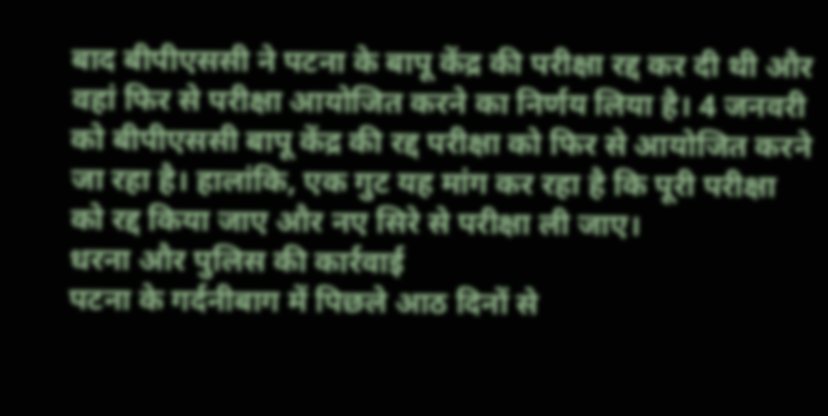बाद बीपीएससी ने पटना के बापू केंद्र की परीक्षा रद्द कर दी थी और वहां फिर से परीक्षा आयोजित करने का निर्णय लिया है। 4 जनवरी को बीपीएससी बापू केंद्र की रद्द परीक्षा को फिर से आयोजित करने जा रहा है। हालांकि, एक गुट यह मांग कर रहा है कि पूरी परीक्षा को रद्द किया जाए और नए सिरे से परीक्षा ली जाए।
धरना और पुलिस की कार्रवाई
पटना के गर्दनीबाग में पिछले आठ दिनों से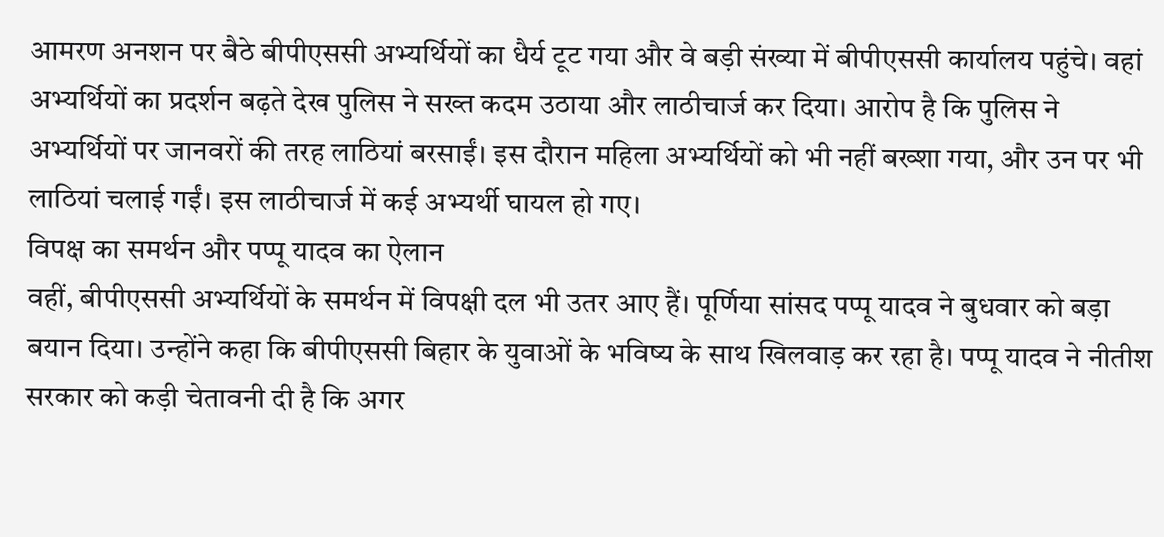आमरण अनशन पर बैठे बीपीएससी अभ्यर्थियों का धैर्य टूट गया और वे बड़ी संख्या में बीपीएससी कार्यालय पहुंचे। वहां अभ्यर्थियों का प्रदर्शन बढ़ते देख पुलिस ने सख्त कदम उठाया और लाठीचार्ज कर दिया। आरोप है कि पुलिस ने अभ्यर्थियों पर जानवरों की तरह लाठियां बरसाईं। इस दौरान महिला अभ्यर्थियों को भी नहीं बख्शा गया, और उन पर भी लाठियां चलाई गईं। इस लाठीचार्ज में कई अभ्यर्थी घायल हो गए।
विपक्ष का समर्थन और पप्पू यादव का ऐलान
वहीं, बीपीएससी अभ्यर्थियों के समर्थन में विपक्षी दल भी उतर आए हैं। पूर्णिया सांसद पप्पू यादव ने बुधवार को बड़ा बयान दिया। उन्होंने कहा कि बीपीएससी बिहार के युवाओं के भविष्य के साथ खिलवाड़ कर रहा है। पप्पू यादव ने नीतीश सरकार को कड़ी चेतावनी दी है कि अगर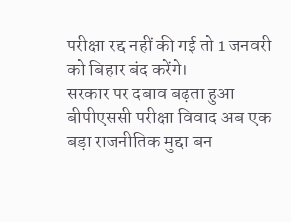परीक्षा रद्द नहीं की गई तो 1 जनवरी को बिहार बंद करेंगे।
सरकार पर दबाव बढ़ता हुआ
बीपीएससी परीक्षा विवाद अब एक बड़ा राजनीतिक मुद्दा बन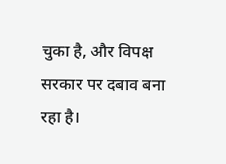चुका है, और विपक्ष सरकार पर दबाव बना रहा है।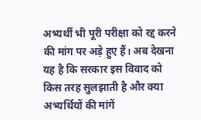अभ्यर्थी भी पूरी परीक्षा को रद्द करने की मांग पर अड़े हुए हैं। अब देखना यह है कि सरकार इस विवाद को किस तरह सुलझाती है और क्या अभ्यर्थियों की मांगें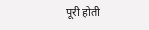पूरी होती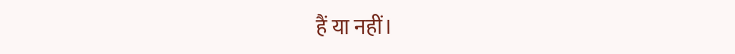हैं या नहीं।